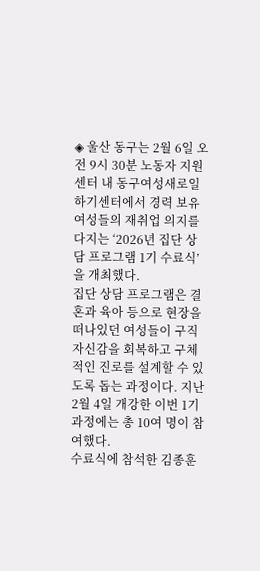◈ 울산 동구는 2월 6일 오전 9시 30분 노동자 지원센터 내 동구여성새로일하기센터에서 경력 보유 여성들의 재취업 의지를 다지는 ‘2026년 집단 상담 프로그램 1기 수료식’을 개최했다.
집단 상담 프로그램은 결혼과 육아 등으로 현장을 떠나있던 여성들이 구직 자신감을 회복하고 구체적인 진로를 설계할 수 있도록 돕는 과정이다. 지난 2월 4일 개강한 이번 1기 과정에는 총 10여 명이 참여했다.
수료식에 참석한 김종훈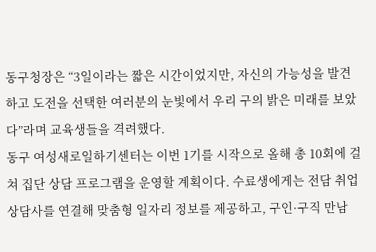동구청장은 “3일이라는 짧은 시간이었지만, 자신의 가능성을 발견하고 도전을 선택한 여러분의 눈빛에서 우리 구의 밝은 미래를 보았다”라며 교육생들을 격려했다.
동구 여성새로일하기센터는 이번 1기를 시작으로 올해 총 10회에 걸쳐 집단 상담 프로그램을 운영할 계획이다. 수료생에게는 전담 취업 상담사를 연결해 맞춤형 일자리 정보를 제공하고, 구인·구직 만남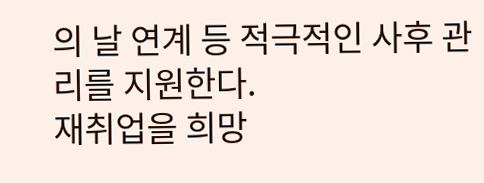의 날 연계 등 적극적인 사후 관리를 지원한다.
재취업을 희망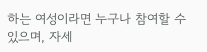하는 여성이라면 누구나 참여할 수 있으며, 자세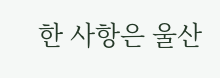한 사항은 울산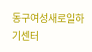동구여성새로일하기센터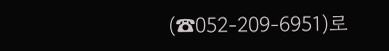(☎052-209-6951)로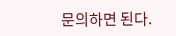문의하면 된다.